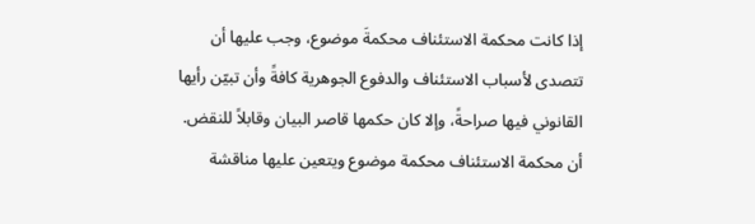إذا كانت محكمة الاستئناف محكمةَ موضوع، وجب عليها أن تتصدى لأسباب الاستئناف والدفوع الجوهرية كافةً وأن تبيّن رأيها القانوني فيها صراحةً، وإلا كان حكمها قاصر البيان وقابلاً للنقض.
أن محكمة الاستئناف محكمة موضوع ويتعين عليها مناقشة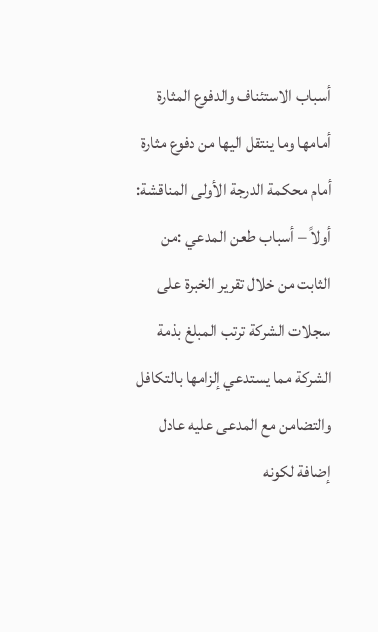أسباب الاستئناف والدفوع المثارة أمامها وما ينتقل اليها من دفوع مثارة أمام محكمة الدرجة الأولى المناقشة: أولاً – أسباب طعن المدعي :من الثابت من خلال تقرير الخبرة على سجلات الشركة ترتب المبلغ بذمة الشركة مما يستدعي إلزامها بالتكافل والتضامن مع المدعى عليه عادل إضافة لكونه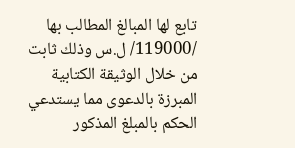تابع لها المبالغ المطالب بها /119000/ ل.س وذلك ثابت من خلال الوثيقة الكتابية المبرزة بالدعوى مما يستدعي الحكم بالمبلغ المذكور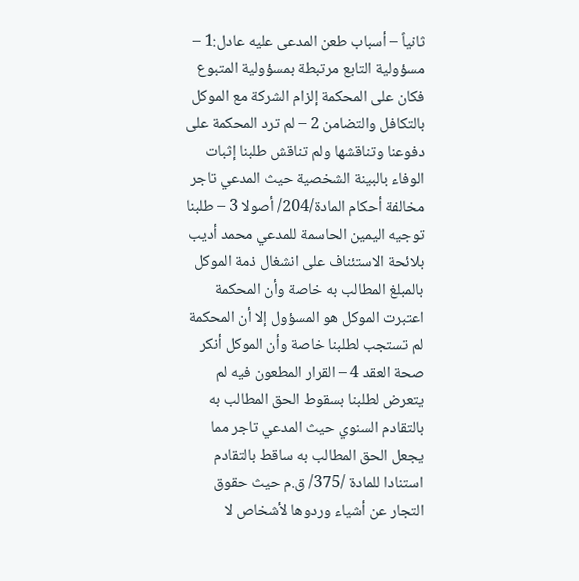ثانياً – أسباب طعن المدعى عليه عادل:1 – مسؤولية التابع مرتبطة بمسؤولية المتبوع فكان على المحكمة إلزام الشركة مع الموكل بالتكافل والتضامن 2 – لم ترد المحكمة على دفوعنا وتناقشها ولم تناقش طلبنا إثبات الوفاء بالبينة الشخصية حيث المدعي تاجر مخالفة أحكام المادة/204/ أصولا 3 – طلبنا توجيه اليمين الحاسمة للمدعي محمد أديب بلائحة الاستئناف على انشغال ذمة الموكل بالمبلغ المطالب به خاصة وأن المحكمة اعتبرت الموكل هو المسؤول إلا أن المحكمة لم تستجب لطلبنا خاصة وأن الموكل أنكر صحة العقد 4 – القرار المطعون فيه لم يتعرض لطلبنا بسقوط الحق المطالب به بالتقادم السنوي حيث المدعي تاجر مما يجعل الحق المطالب به ساقط بالتقادم استنادا للمادة /375/ ق.م حيث حقوق التجار عن أشياء وردوها لأشخاص لا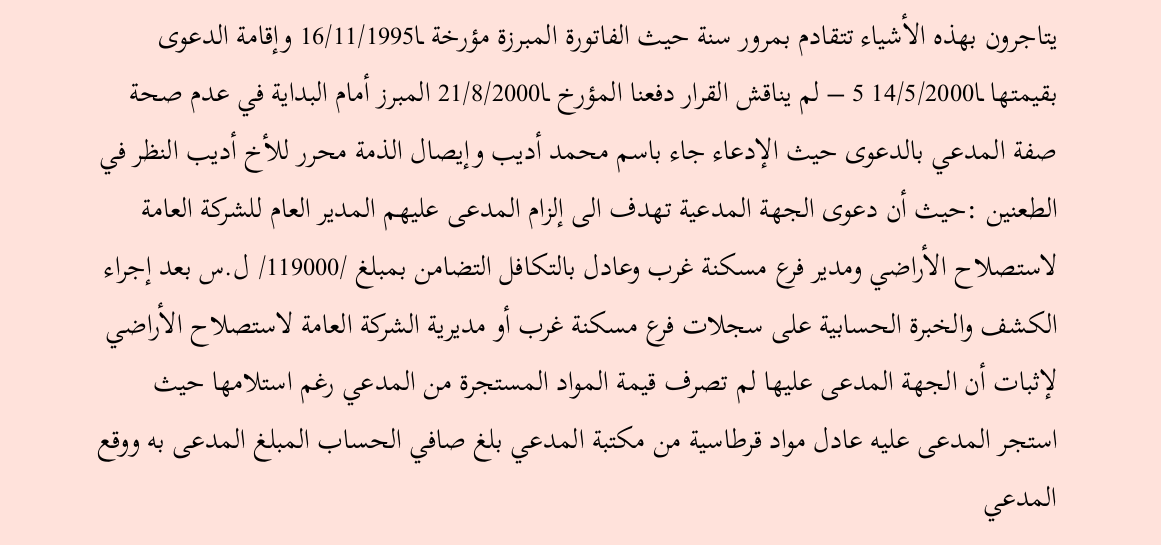يتاجرون بهذه الأشياء تتقادم بمرور سنة حيث الفاتورة المبرزة مؤرخة ـا16/11/1995 وإقامة الدعوى بقيمتها ـا14/5/2000 5 – لم يناقش القرار دفعنا المؤرخ ـا21/8/2000 المبرز أمام البداية في عدم صحة صفة المدعي بالدعوى حيث الإدعاء جاء باسم محمد أديب وإيصال الذمة محرر للأخ أديب النظر في الطعنين :حيث أن دعوى الجهة المدعية تهدف الى إلزام المدعى عليهم المدير العام للشركة العامة لاستصلاح الأراضي ومدير فرع مسكنة غرب وعادل بالتكافل التضامن بمبلغ /119000/ ل.س بعد إجراء الكشف والخبرة الحسابية على سجلات فرع مسكنة غرب أو مديرية الشركة العامة لاستصلاح الأراضي لإثبات أن الجهة المدعى عليها لم تصرف قيمة المواد المستجرة من المدعي رغم استلامها حيث استجر المدعى عليه عادل مواد قرطاسية من مكتبة المدعي بلغ صافي الحساب المبلغ المدعى به ووقع المدعي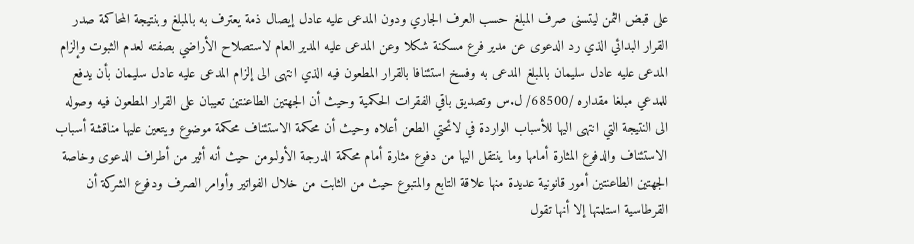على قبض الثمن ليتسنى صرف المبلغ حسب العرف الجاري ودون المدعى عليه عادل إيصال ذمة يعترف به بالمبلغ وبنتيجة المحاكمة صدر القرار البدائي الذي رد الدعوى عن مدير فرع مسكنة شكلا وعن المدعى عليه المدير العام لاستصلاح الأراضي بصفته لعدم الثبوت وإلزام المدعى عليه عادل سليمان بالمبلغ المدعى به وفسخ استئنافا بالقرار المطعون فيه الذي انتهى الى إلزام المدعى عليه عادل سليمان بأن يدفع للمدعي مبلغا مقداره /68500/ ل.س وتصديق باقي الفقرات الحكمية وحيث أن الجهتين الطاعنتين تعيبان على القرار المطعون فيه وصوله الى النتيجة التي انتهى اليها للأسباب الواردة في لائحتي الطعن أعلاه وحيث أن محكمة الاستئناف محكمة موضوع ويتعين عليها مناقشة أسباب الاستئناف والدفوع المثارة أمامها وما ينتقل اليها من دفوع مثارة أمام محكمة الدرجة الأولىومن حيث أنه أثير من أطراف الدعوى وخاصة الجهتين الطاعنتين أمور قانونية عديدة منها علاقة التابع والمتبوع حيث من الثابت من خلال الفواتير وأوامر الصرف ودفوع الشركة أن القرطاسية استلمتها إلا أنها تقول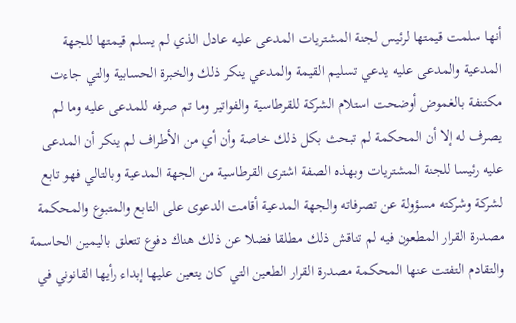أنها سلمت قيمتها لرئيس لجنة المشتريات المدعى عليه عادل الذي لم يسلم قيمتها للجهة المدعية والمدعى عليه يدعي تسليم القيمة والمدعي ينكر ذلك والخبرة الحسابية والتي جاءت مكتنفة بالغموض أوضحت استلام الشركة للقرطاسية والفواتير وما تم صرفه للمدعى عليه وما لم يصرف له إلا أن المحكمة لم تبحث بكل ذلك خاصة وأن أي من الأطراف لم ينكر أن المدعى عليه رئيسا للجنة المشتريات وبهذه الصفة اشترى القرطاسية من الجهة المدعية وبالتالي فهو تابع لشركة وشركته مسؤولة عن تصرفاته والجهة المدعية أقامت الدعوى على التابع والمتبوع والمحكمة مصدرة القرار المطعون فيه لم تناقش ذلك مطلقا فضلا عن ذلك هناك دفوع تتعلق باليمين الحاسمة والتقادم التفتت عنها المحكمة مصدرة القرار الطعين التي كان يتعين عليها إبداء رأيها القانوني في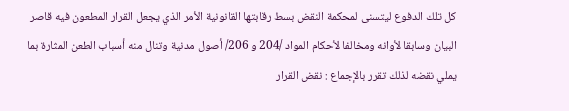كل تلك الدفوع ليتسنى لمحكمة النقض بسط رقابتها القانونية الأمر الذي يجعل القرار المطعون فيه قاصر البيان وسابقا لأوانه ومخالفا لأحكام المواد /204 و 206/ أصول مدنية وتنال منه أسباب الطعن المثارة بما يملي نقضه لذلك تقرر بالإجماع : نقض القرار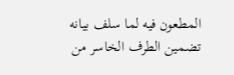المطعون فيه لما سلف بيانه تضمين الطرف الخاسر من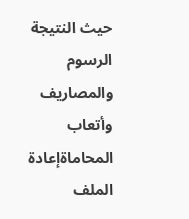حيث النتيجة الرسوم والمصاريف وأتعاب المحاماةإعادة الملف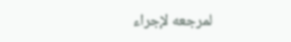لمرجعه لإجراء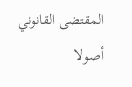المقتضى القانوني أصولا